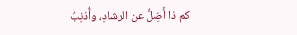كم ذا أَضِلُّ عن الرشادِ، وأُذنِبُ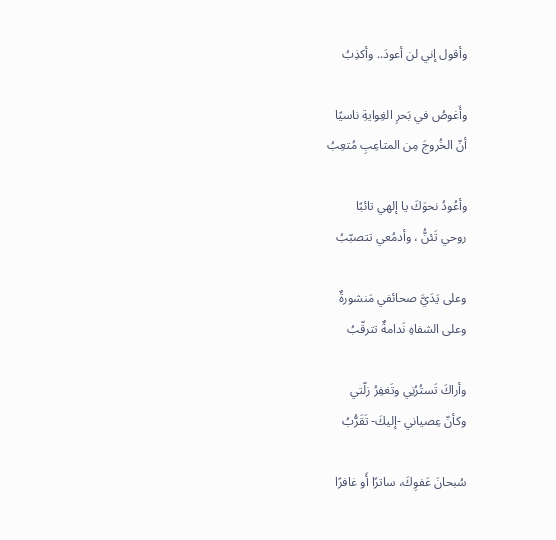وأقول إني لن أعودَ.. وأكذِبُ

وأَغوصُ في بَحرِ الغِوايةِ ناسيًا
أنّ الخُروجَ مِن المتاعِبِ مُتعِبُ

وأعُودُ نحوَكَ يا إلهي تائبًا
روحي تَئنُّ ، وأدمُعي تتصبّبُ

وعلى يَدَيَّ صحائفي مَنشورةٌ
وعلى الشفاهِ نَدامةٌ تترقّبُ

وأراكَ تَستُرُنِي وتَغفِرُ زلّتي
وكأنّ عِصياني -إليكَ- تَقَرُّبُ

سُبحانَ عَفوِكَ، ساترًا أَو غافرًا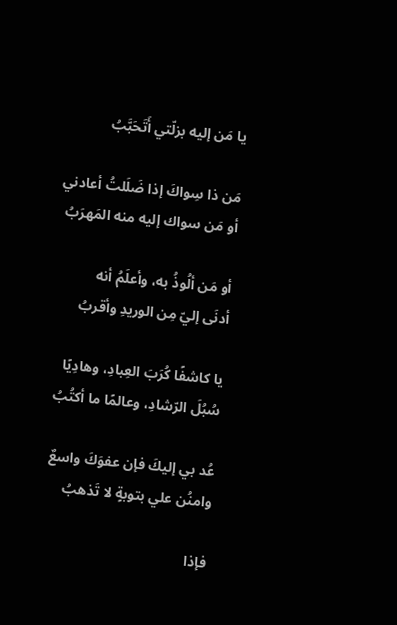يا مَن إليه بزلّتي أَتَحَبَّبُ

مَن ذا سِواكَ إذا ضَلَلتُ أعادني
أو مَن سواك إليه منه المَهرَبُ

أو مَن ألُوذُ به، وأعلَمُ أنه
أدنَى إليّ مِن الوريدِ وأقربُ

يا كاشفًا كُرَبَ العِبادِ، وهادِيًا
سُبُلَ الرّشادِ، وعالمًا ما أكتُبُ

عُد بي إليكَ فإن عفوَكَ واسعٌ
وامنُن علي بتوبةٍ لا تَذهبُ

فإذا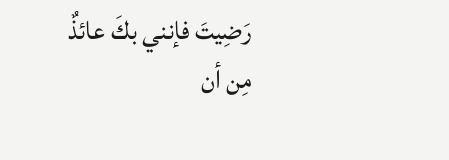رَضِيتَ فإنني بكَ عائذٌ
مِن أن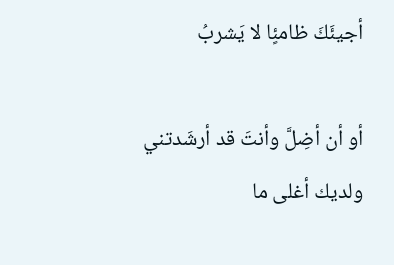أجيئَكَ ظامئٍا لا يَشربُ

أو أن أضِلَّ وأنتَ قد أرشَدتني
ولديك أغلى ما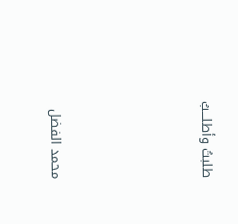طلبتُ وأطلـــبُ






محمد الفضل